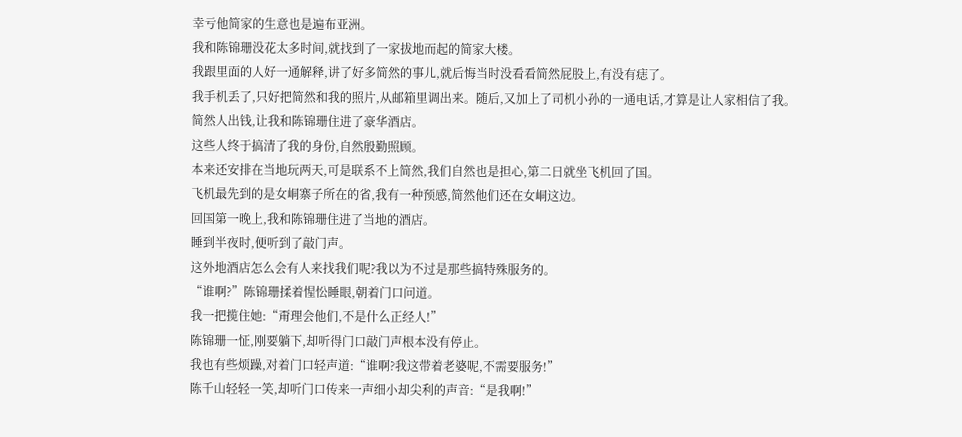幸亏他简家的生意也是遍布亚洲。
我和陈锦珊没花太多时间,就找到了一家拔地而起的简家大楼。
我跟里面的人好一通解释,讲了好多简然的事儿,就后悔当时没看看简然屁股上,有没有痣了。
我手机丢了,只好把简然和我的照片,从邮箱里调出来。随后,又加上了司机小孙的一通电话,才算是让人家相信了我。
简然人出钱,让我和陈锦珊住进了豪华酒店。
这些人终于搞清了我的身份,自然殷勤照顾。
本来还安排在当地玩两天,可是联系不上简然,我们自然也是担心,第二日就坐飞机回了国。
飞机最先到的是女峒寨子所在的省,我有一种预感,简然他们还在女峒这边。
回国第一晚上,我和陈锦珊住进了当地的酒店。
睡到半夜时,便听到了敲门声。
这外地酒店怎么会有人来找我们呢?我以为不过是那些搞特殊服务的。
“谁啊?”陈锦珊揉着惺忪睡眼,朝着门口问道。
我一把揽住她:“甭理会他们,不是什么正经人!”
陈锦珊一怔,刚要躺下,却听得门口敲门声根本没有停止。
我也有些烦躁,对着门口轻声道:“谁啊?我这带着老婆呢,不需要服务!”
陈千山轻轻一笑,却听门口传来一声细小却尖利的声音:“是我啊!”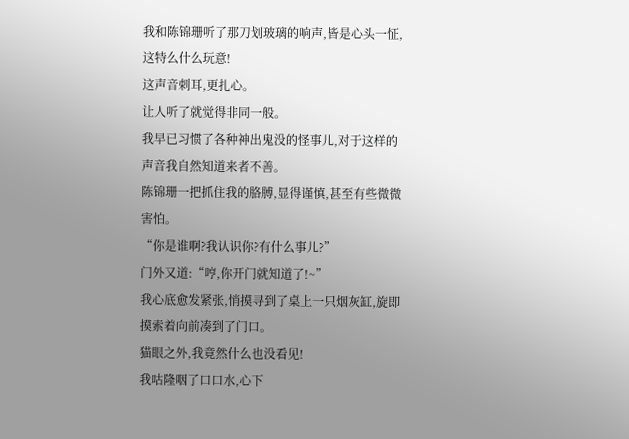我和陈锦珊听了那刀划玻璃的响声,皆是心头一怔,这特么什么玩意!
这声音刺耳,更扎心。
让人听了就觉得非同一般。
我早已习惯了各种神出鬼没的怪事儿,对于这样的声音我自然知道来者不善。
陈锦珊一把抓住我的胳膊,显得谨慎,甚至有些微微害怕。
“你是谁啊?我认识你?有什么事儿?”
门外又道:“哼,你开门就知道了!~”
我心底愈发紧张,悄摸寻到了桌上一只烟灰缸,旋即摸索着向前凑到了门口。
猫眼之外,我竟然什么也没看见!
我咕隆咽了口口水,心下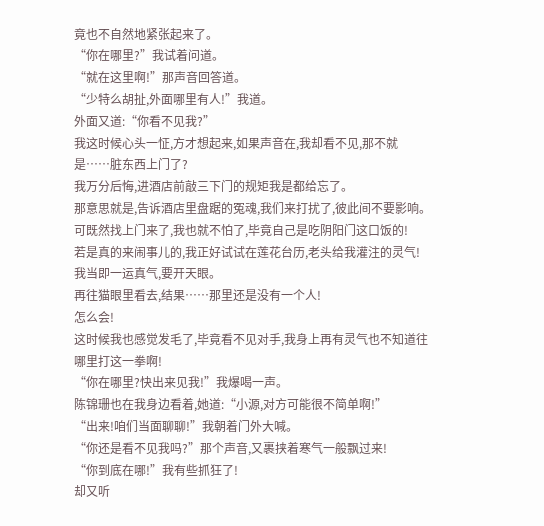竟也不自然地紧张起来了。
“你在哪里?”我试着问道。
“就在这里啊!”那声音回答道。
“少特么胡扯,外面哪里有人!”我道。
外面又道:“你看不见我?”
我这时候心头一怔,方才想起来,如果声音在,我却看不见,那不就是……脏东西上门了?
我万分后悔,进酒店前敲三下门的规矩我是都给忘了。
那意思就是,告诉酒店里盘踞的冤魂,我们来打扰了,彼此间不要影响。
可既然找上门来了,我也就不怕了,毕竟自己是吃阴阳门这口饭的!
若是真的来闹事儿的,我正好试试在莲花台历,老头给我灌注的灵气!
我当即一运真气,要开天眼。
再往猫眼里看去,结果……那里还是没有一个人!
怎么会!
这时候我也感觉发毛了,毕竟看不见对手,我身上再有灵气也不知道往哪里打这一拳啊!
“你在哪里?快出来见我!”我爆喝一声。
陈锦珊也在我身边看着,她道:“小源,对方可能很不简单啊!”
“出来!咱们当面聊聊!”我朝着门外大喊。
“你还是看不见我吗?”那个声音,又裹挟着寒气一般飘过来!
“你到底在哪!”我有些抓狂了!
却又听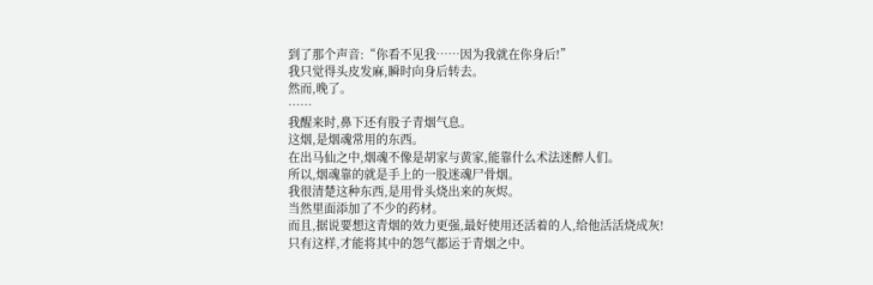到了那个声音:“你看不见我……因为我就在你身后!”
我只觉得头皮发麻,瞬时向身后转去。
然而,晚了。
……
我醒来时,鼻下还有股子青烟气息。
这烟,是烟魂常用的东西。
在出马仙之中,烟魂不像是胡家与黄家,能靠什么术法迷醉人们。
所以,烟魂靠的就是手上的一股迷魂尸骨烟。
我很清楚这种东西,是用骨头烧出来的灰烬。
当然里面添加了不少的药材。
而且,据说要想这青烟的效力更强,最好使用还活着的人,给他活活烧成灰!
只有这样,才能将其中的怨气都运于青烟之中。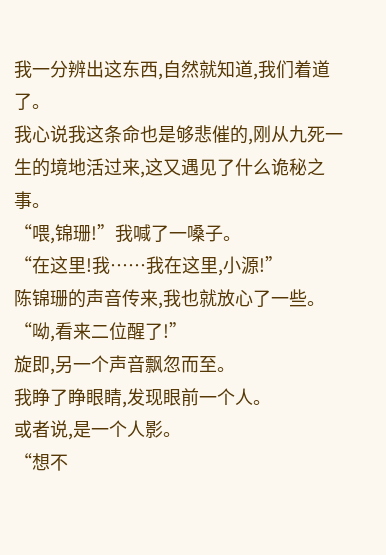我一分辨出这东西,自然就知道,我们着道了。
我心说我这条命也是够悲催的,刚从九死一生的境地活过来,这又遇见了什么诡秘之事。
“喂,锦珊!”我喊了一嗓子。
“在这里!我……我在这里,小源!”
陈锦珊的声音传来,我也就放心了一些。
“呦,看来二位醒了!”
旋即,另一个声音飘忽而至。
我睁了睁眼睛,发现眼前一个人。
或者说,是一个人影。
“想不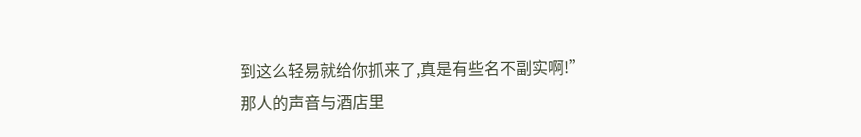到这么轻易就给你抓来了,真是有些名不副实啊!”
那人的声音与酒店里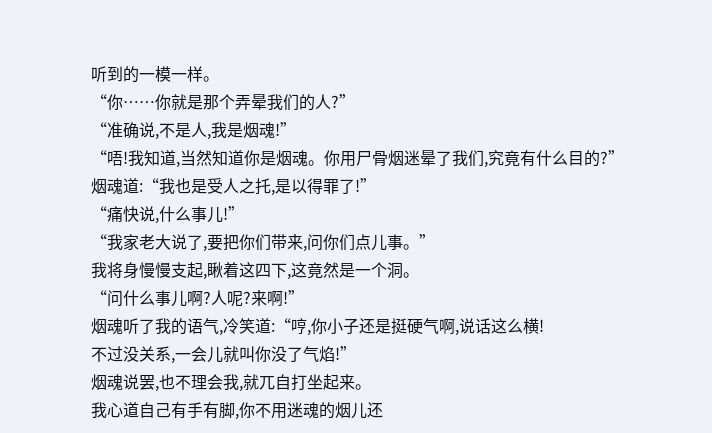听到的一模一样。
“你……你就是那个弄晕我们的人?”
“准确说,不是人,我是烟魂!”
“唔!我知道,当然知道你是烟魂。你用尸骨烟迷晕了我们,究竟有什么目的?”
烟魂道:“我也是受人之托,是以得罪了!”
“痛快说,什么事儿!”
“我家老大说了,要把你们带来,问你们点儿事。”
我将身慢慢支起,瞅着这四下,这竟然是一个洞。
“问什么事儿啊?人呢?来啊!”
烟魂听了我的语气,冷笑道:“哼,你小子还是挺硬气啊,说话这么横!
不过没关系,一会儿就叫你没了气焰!”
烟魂说罢,也不理会我,就兀自打坐起来。
我心道自己有手有脚,你不用迷魂的烟儿还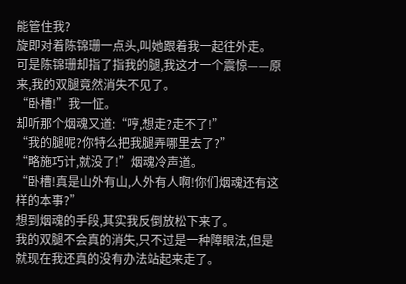能管住我?
旋即对着陈锦珊一点头,叫她跟着我一起往外走。
可是陈锦珊却指了指我的腿,我这才一个震惊——原来,我的双腿竟然消失不见了。
“卧槽!”我一怔。
却听那个烟魂又道:“哼,想走?走不了!”
“我的腿呢?你特么把我腿弄哪里去了?”
“略施巧计,就没了!”烟魂冷声道。
“卧槽!真是山外有山,人外有人啊!你们烟魂还有这样的本事?”
想到烟魂的手段,其实我反倒放松下来了。
我的双腿不会真的消失,只不过是一种障眼法,但是就现在我还真的没有办法站起来走了。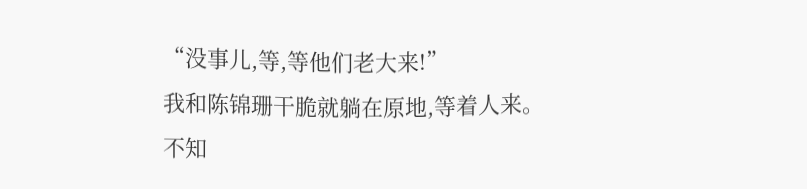“没事儿,等,等他们老大来!”
我和陈锦珊干脆就躺在原地,等着人来。
不知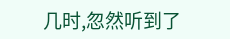几时,忽然听到了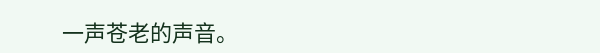一声苍老的声音。